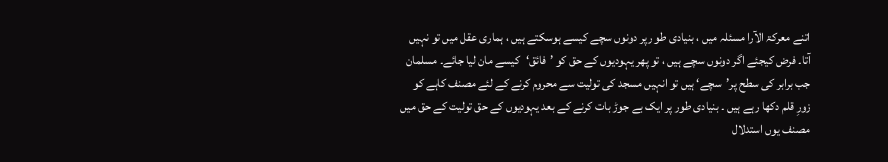اتنے معرکۃ الآرا مسئلہ میں ، بنیادی طو رپر دونوں سچے کیسے ہوسکتے ہیں ، ہماری عقل میں تو نہیں آتا۔ فرض کیجئے اگر دونوں سچے ہیں ، تو پھر یہودیوں کے حق کو ’فائق‘کیسے مان لیا جائے۔ مسلمان جب برابر کی سطح پر’سچے‘ ہیں تو انہیں مسجد کی تولیت سے محروم کرنے کے لئے مصنف کاہے کو زورِ قلم دکھا رہے ہیں ۔ بنیادی طور پر ایک بے جوڑ بات کرنے کے بعد یہودیوں کے حق تولیت کے حق میں مصنف یوں استدلال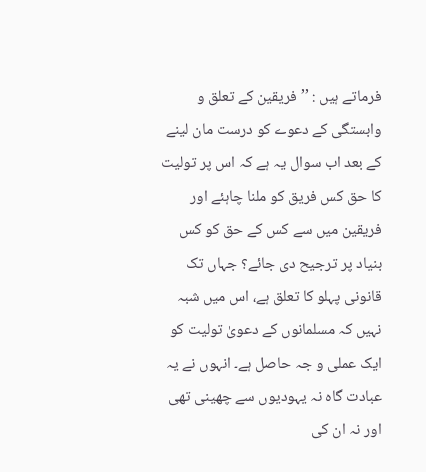فرماتے ہیں : ’’فریقین کے تعلق و وابستگی کے دعوے کو درست مان لینے کے بعد اب سوال یہ ہے کہ اس پر تولیت کا حق کس فریق کو ملنا چاہئے اور فریقین میں سے کس کے حق کو کس بنیاد پر ترجیح دی جائے؟ جہاں تک قانونی پہلو کا تعلق ہے، اس میں شبہ نہیں کہ مسلمانوں کے دعویٰ تولیت کو ایک عملی و جہ حاصل ہے۔ انہوں نے یہ عبادت گاہ نہ یہودیوں سے چھینی تھی اور نہ ان کی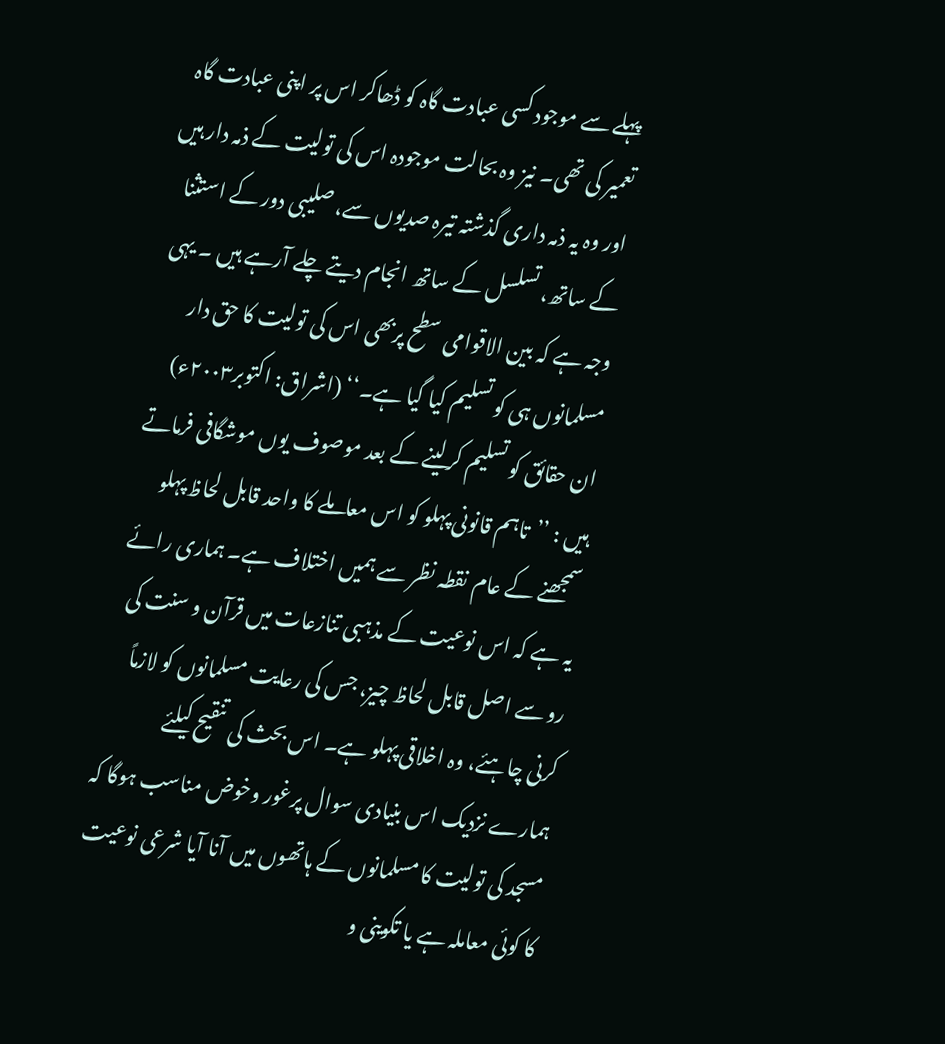پہلے سے موجود کسی عبادت گاہ کو ڈھاکر اس پر اپنی عبادت گاہ تعمیر کی تھی۔ نیز وہ بحالت موجودہ اس کی تولیت کے ذمہ دار ہیں اور وہ یہ ذمہ داری گذشتہ تیرہ صدیوں سے، صلیبی دور کے استثنا کے ساتھ، تسلسل کے ساتھ انجام دیتے چلے آرہے ہیں ۔ یہی وجہ ہے کہ بین الاقوامی سطح پربھی اس کی تولیت کا حق دار مسلمانوں ہی کو تسلیم کیا گیا ہے۔‘‘ (اشراق: اکتوبر۲۰۰۳ء) ان حقائق کو تسلیم کرلینے کے بعد موصوف یوں موشگافی فرماتے ہیں : ’’تاہم قانونی پہلو کو اس معاملے کا واحد قابل لحاظ پہلو سمجھنے کے عام نقطہ نظر سے ہمیں اختلاف ہے۔ ہماری رائے یہ ہے کہ اس نوعیت کے مذہبی تنازعات میں قرآن و سنت کی رو سے اصل قابل لحاظ چیز، جس کی رعایت مسلمانوں کو لازماً کرنی چاہئے، وہ اخلاقی پہلو ہے۔ اس بحث کی تنقیح کیلئے ہمارے نزدیک اس بنیادی سوال پرغور وخوض مناسب ہوگا کہ مسجد کی تولیت کا مسلمانوں کے ہاتھوں میں آنا آیا شرعی نوعیت کا کوئی معاملہ ہے یا تکوینی و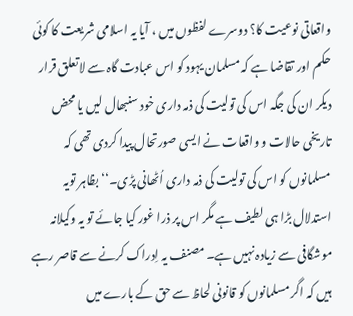واقعاتی نوعیت کا؟ دوسرے لفظوں میں ، آیا یہ اسلامی شریعت کا کوئی حکم اور تقاضا ہے کہ مسلمان یہود کو اس عبادت گاہ سے لاتعلق قرار دیکر ان کی جگہ اس کی تولیت کی ذمہ داری خود سنبھال لیں یا محض تاریخی حالات و واقعات نے ایسی صورتحال پیدا کردی تھی کہ مسلمانوں کو اس کی تولیت کی ذمہ داری اُٹھانی پڑی۔‘‘ بظاہر تویہ استدلال بڑا ہی لطیف ہے مگر اس پر ذرا غور کیا جائے تو یہ وکیلانہ موشگافی سے زیادہ نہیں ہے۔ مصنف یہ اِدراک کرنے سے قاصر رہے ہیں کہ اگر مسلمانوں کو قانونی لحاظ سے حق کے بارے میں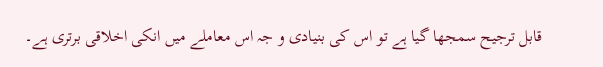قابل ترجیح سمجھا گیا ہے تو اس کی بنیادی و جہ اس معاملے میں انکی اخلاقی برتری ہے۔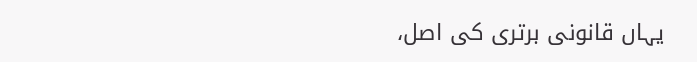یہاں قانونی برتری کی اصل،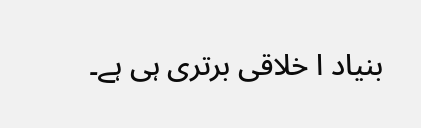بنیاد ا خلاقی برتری ہی ہے۔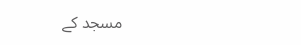مسجد کے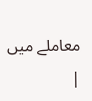معاملے میں |